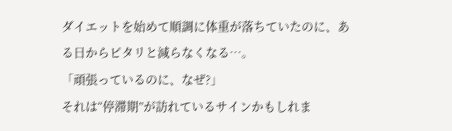ダイエットを始めて順調に体重が落ちていたのに、ある日からピタリと減らなくなる…。
「頑張っているのに、なぜ?」
それは“停滞期”が訪れているサインかもしれま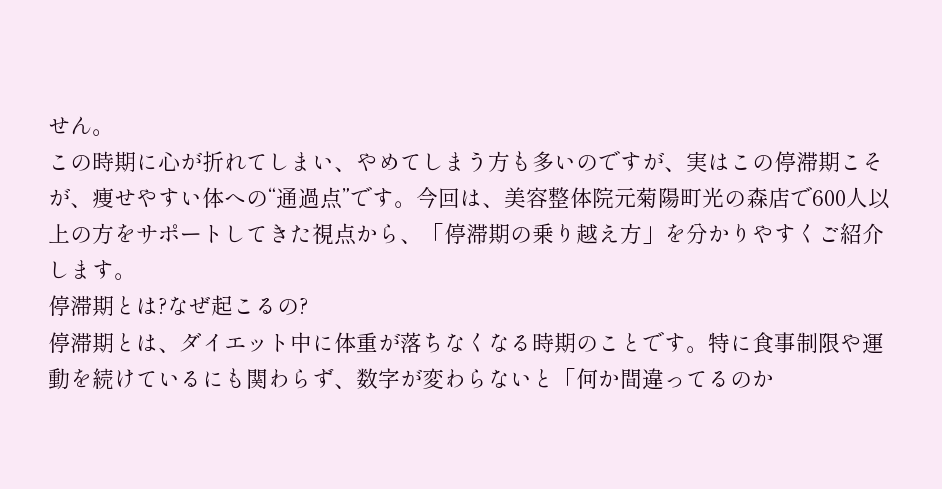せん。
この時期に心が折れてしまい、やめてしまう方も多いのですが、実はこの停滞期こそが、痩せやすい体への“通過点”です。今回は、美容整体院元菊陽町光の森店で600人以上の方をサポートしてきた視点から、「停滞期の乗り越え方」を分かりやすくご紹介します。
停滞期とは?なぜ起こるの?
停滞期とは、ダイエット中に体重が落ちなくなる時期のことです。特に食事制限や運動を続けているにも関わらず、数字が変わらないと「何か間違ってるのか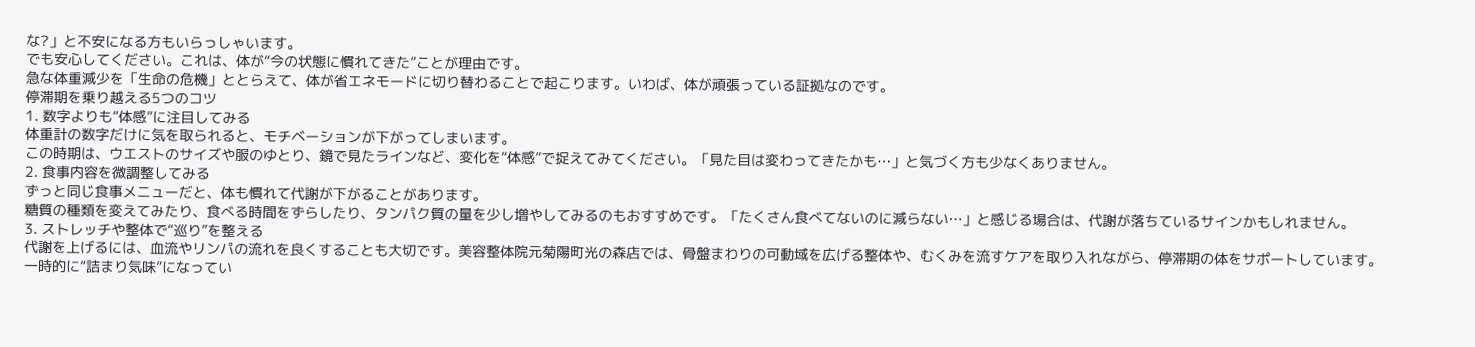な?」と不安になる方もいらっしゃいます。
でも安心してください。これは、体が“今の状態に慣れてきた”ことが理由です。
急な体重減少を「生命の危機」ととらえて、体が省エネモードに切り替わることで起こります。いわば、体が頑張っている証拠なのです。
停滞期を乗り越える5つのコツ
1. 数字よりも“体感”に注目してみる
体重計の数字だけに気を取られると、モチベーションが下がってしまいます。
この時期は、ウエストのサイズや服のゆとり、鏡で見たラインなど、変化を“体感”で捉えてみてください。「見た目は変わってきたかも…」と気づく方も少なくありません。
2. 食事内容を微調整してみる
ずっと同じ食事メニューだと、体も慣れて代謝が下がることがあります。
糖質の種類を変えてみたり、食べる時間をずらしたり、タンパク質の量を少し増やしてみるのもおすすめです。「たくさん食べてないのに減らない…」と感じる場合は、代謝が落ちているサインかもしれません。
3. ストレッチや整体で“巡り”を整える
代謝を上げるには、血流やリンパの流れを良くすることも大切です。美容整体院元菊陽町光の森店では、骨盤まわりの可動域を広げる整体や、むくみを流すケアを取り入れながら、停滞期の体をサポートしています。
一時的に“詰まり気味”になってい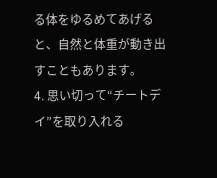る体をゆるめてあげると、自然と体重が動き出すこともあります。
4. 思い切って“チートデイ”を取り入れる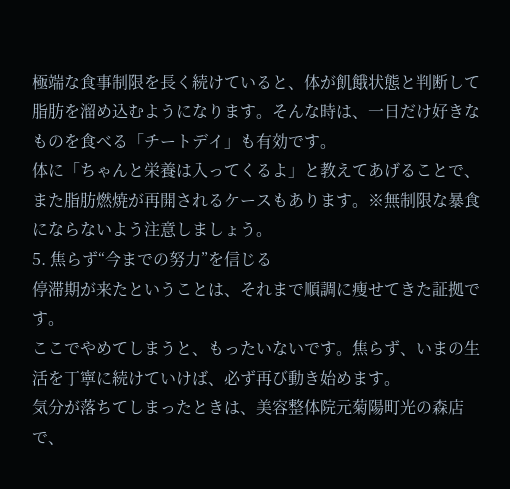極端な食事制限を長く続けていると、体が飢餓状態と判断して脂肪を溜め込むようになります。そんな時は、一日だけ好きなものを食べる「チートデイ」も有効です。
体に「ちゃんと栄養は入ってくるよ」と教えてあげることで、また脂肪燃焼が再開されるケースもあります。※無制限な暴食にならないよう注意しましょう。
5. 焦らず“今までの努力”を信じる
停滞期が来たということは、それまで順調に痩せてきた証拠です。
ここでやめてしまうと、もったいないです。焦らず、いまの生活を丁寧に続けていけば、必ず再び動き始めます。
気分が落ちてしまったときは、美容整体院元菊陽町光の森店で、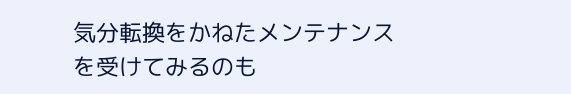気分転換をかねたメンテナンスを受けてみるのも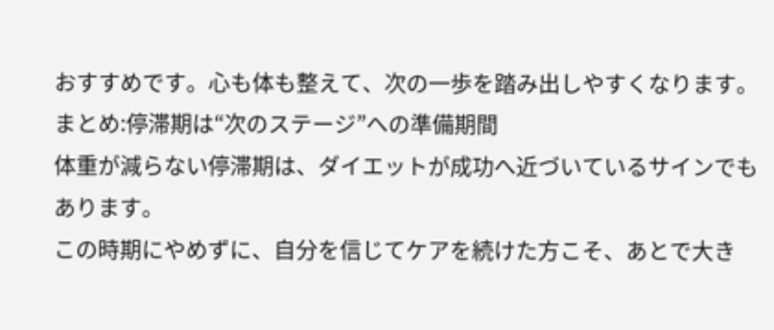おすすめです。心も体も整えて、次の一歩を踏み出しやすくなります。
まとめ:停滞期は“次のステージ”への準備期間
体重が減らない停滞期は、ダイエットが成功へ近づいているサインでもあります。
この時期にやめずに、自分を信じてケアを続けた方こそ、あとで大き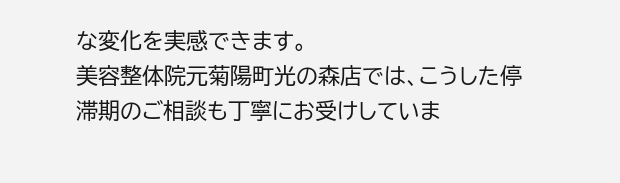な変化を実感できます。
美容整体院元菊陽町光の森店では、こうした停滞期のご相談も丁寧にお受けしていま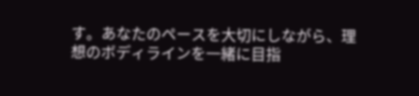す。あなたのペースを大切にしながら、理想のボディラインを一緒に目指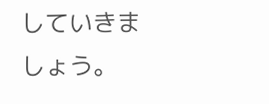していきましょう。